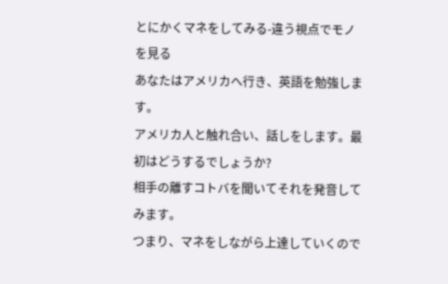とにかくマネをしてみる-違う視点でモノを見る
あなたはアメリカへ行き、英語を勉強します。
アメリカ人と触れ合い、話しをします。最初はどうするでしょうか?
相手の離すコトバを聞いてそれを発音してみます。
つまり、マネをしながら上達していくので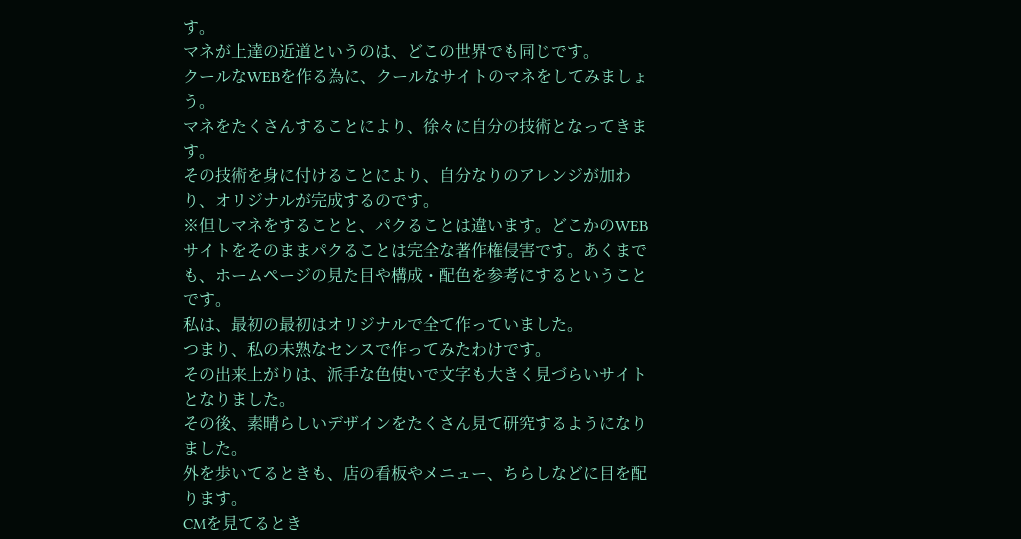す。
マネが上達の近道というのは、どこの世界でも同じです。
クールなWEBを作る為に、クールなサイトのマネをしてみましょう。
マネをたくさんすることにより、徐々に自分の技術となってきます。
その技術を身に付けることにより、自分なりのアレンジが加わり、オリジナルが完成するのです。
※但しマネをすることと、パクることは違います。どこかのWEBサイトをそのままパクることは完全な著作権侵害です。あくまでも、ホームページの見た目や構成・配色を参考にするということです。
私は、最初の最初はオリジナルで全て作っていました。
つまり、私の未熟なセンスで作ってみたわけです。
その出来上がりは、派手な色使いで文字も大きく見づらいサイトとなりました。
その後、素晴らしいデザインをたくさん見て研究するようになりました。
外を歩いてるときも、店の看板やメニュー、ちらしなどに目を配ります。
CMを見てるとき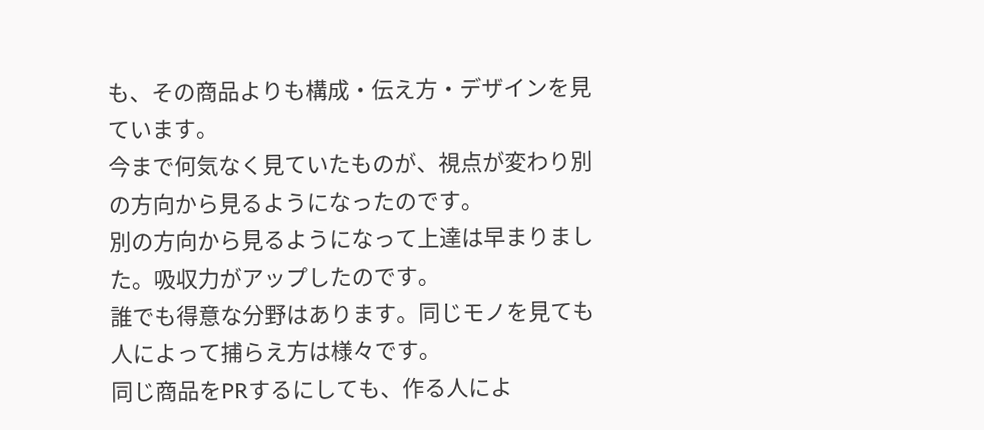も、その商品よりも構成・伝え方・デザインを見ています。
今まで何気なく見ていたものが、視点が変わり別の方向から見るようになったのです。
別の方向から見るようになって上達は早まりました。吸収力がアップしたのです。
誰でも得意な分野はあります。同じモノを見ても人によって捕らえ方は様々です。
同じ商品をPRするにしても、作る人によ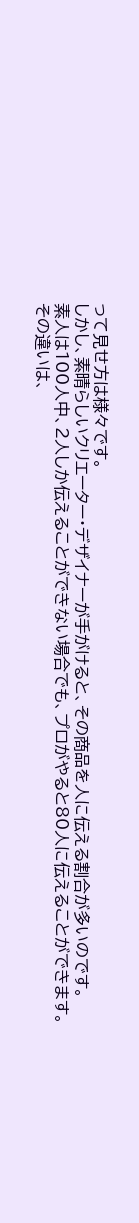って見せ方は様々です。
しかし、素晴らしいクリエーター・デザイナーが手がけると、その商品を人に伝える割合が多いのです。
素人は100人中、2人しか伝えることができない場合でも、プロがやると80人に伝えることができます。
その違いは、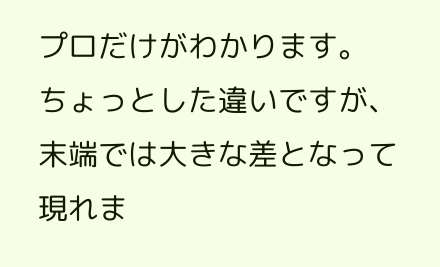プロだけがわかります。
ちょっとした違いですが、末端では大きな差となって現れま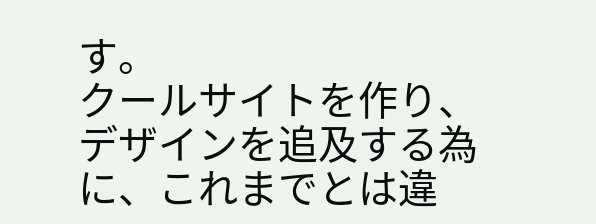す。
クールサイトを作り、デザインを追及する為に、これまでとは違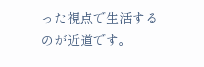った視点で生活するのが近道です。